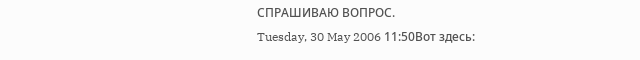СПРАШИВАЮ ВОПРОС.
Tuesday, 30 May 2006 11:50Вот здесь: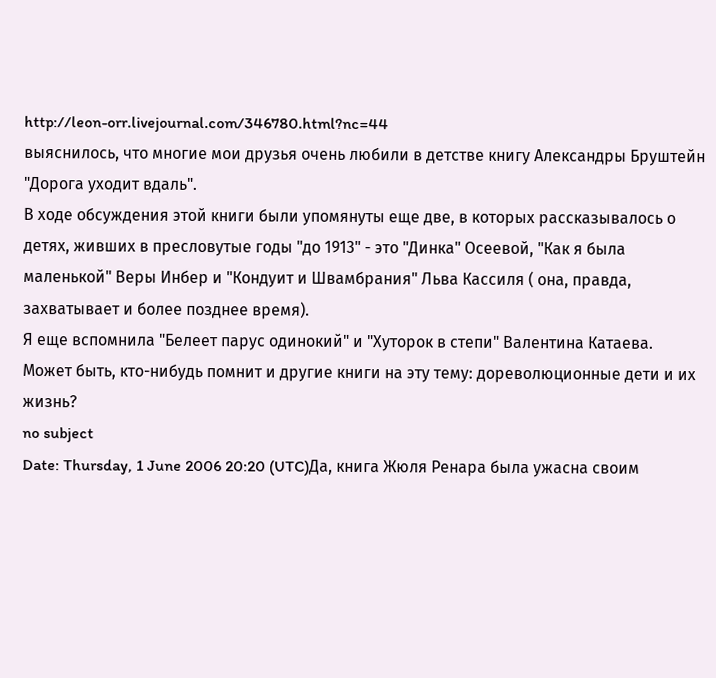http://leon-orr.livejournal.com/346780.html?nc=44
выяснилось, что многие мои друзья очень любили в детстве книгу Александры Бруштейн "Дорога уходит вдаль".
В ходе обсуждения этой книги были упомянуты еще две, в которых рассказывалось о детях, живших в пресловутые годы "до 1913" - это "Динка" Осеевой, "Как я была маленькой" Веры Инбер и "Кондуит и Швамбрания" Льва Кассиля ( она, правда, захватывает и более позднее время).
Я еще вспомнила "Белеет парус одинокий" и "Хуторок в степи" Валентина Катаева.
Может быть, кто-нибудь помнит и другие книги на эту тему: дореволюционные дети и их жизнь?
no subject
Date: Thursday, 1 June 2006 20:20 (UTC)Да, книга Жюля Ренара была ужасна своим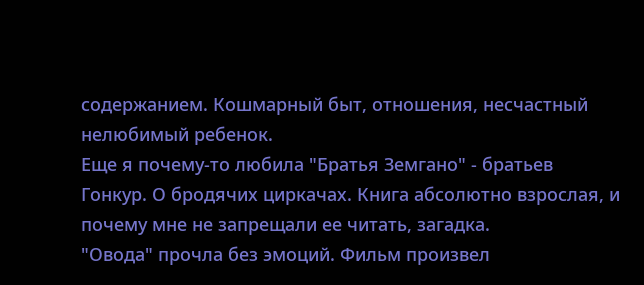содержанием. Кошмарный быт, отношения, несчастный нелюбимый ребенок.
Еще я почему-то любила "Братья Земгано" - братьев Гонкур. О бродячих циркачах. Книга абсолютно взрослая, и почему мне не запрещали ее читать, загадка.
"Овода" прочла без эмоций. Фильм произвел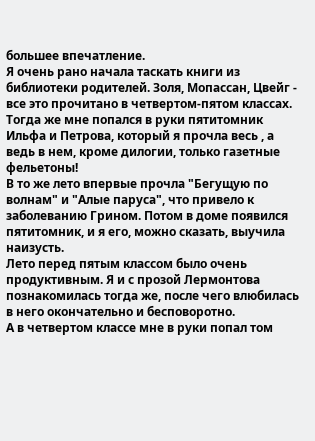большее впечатление.
Я очень рано начала таскать книги из библиотеки родителей. Золя, Мопассан, Цвейг - все это прочитано в четвертом-пятом классах. Тогда же мне попался в руки пятитомник Ильфа и Петрова, который я прочла весь , а ведь в нем, кроме дилогии, только газетные фельетоны!
В то же лето впервые прочла "Бегущую по волнам" и "Алые паруса", что привело к заболеванию Грином. Потом в доме появился пятитомник, и я его, можно сказать, выучила наизусть.
Лето перед пятым классом было очень продуктивным. Я и с прозой Лермонтова познакомилась тогда же, после чего влюбилась в него окончательно и бесповоротно.
А в четвертом классе мне в руки попал том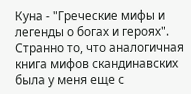Куна - "Греческие мифы и легенды о богах и героях".
Странно то, что аналогичная книга мифов скандинавских была у меня еще с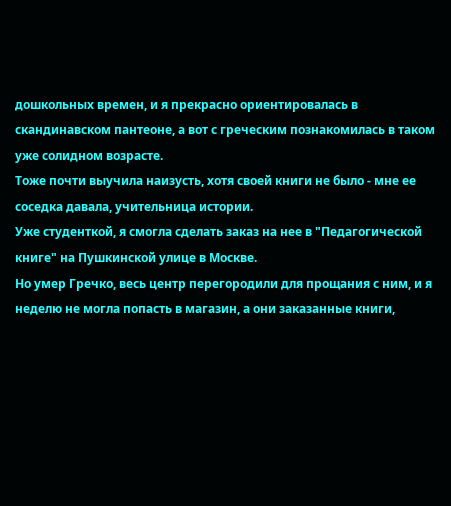дошкольных времен, и я прекрасно ориентировалась в скандинавском пантеоне, а вот с греческим познакомилась в таком уже солидном возрасте.
Тоже почти выучила наизусть, хотя своей книги не было - мне ее соседка давала, учительница истории.
Уже студенткой, я смогла сделать заказ на нее в "Педагогической книге" на Пушкинской улице в Москве.
Но умер Гречко, весь центр перегородили для прощания с ним, и я неделю не могла попасть в магазин, а они заказанные книги,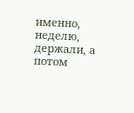именно, неделю, держали, а потом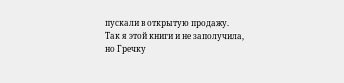пускали в открытую продажу.
Так я этой книги и не заполучила, но Гречку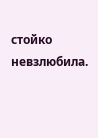стойко невзлюбила.